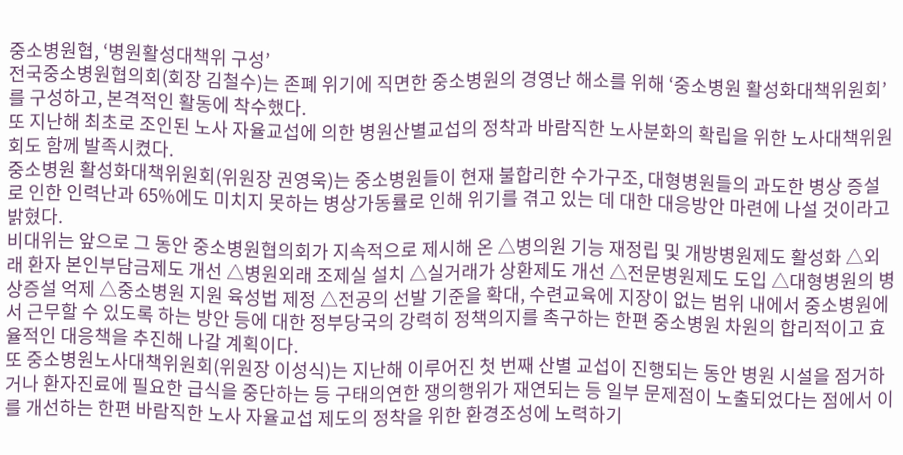중소병원협, ‘병원활성대책위 구성’
전국중소병원협의회(회장 김철수)는 존폐 위기에 직면한 중소병원의 경영난 해소를 위해 ‘중소병원 활성화대책위원회’를 구성하고, 본격적인 활동에 착수했다.
또 지난해 최초로 조인된 노사 자율교섭에 의한 병원산별교섭의 정착과 바람직한 노사분화의 확립을 위한 노사대책위원회도 함께 발족시켰다.
중소병원 활성화대책위원회(위원장 권영욱)는 중소병원들이 현재 불합리한 수가구조, 대형병원들의 과도한 병상 증설로 인한 인력난과 65%에도 미치지 못하는 병상가동률로 인해 위기를 겪고 있는 데 대한 대응방안 마련에 나설 것이라고 밝혔다.
비대위는 앞으로 그 동안 중소병원협의회가 지속적으로 제시해 온 △병의원 기능 재정립 및 개방병원제도 활성화 △외래 환자 본인부담금제도 개선 △병원외래 조제실 설치 △실거래가 상환제도 개선 △전문병원제도 도입 △대형병원의 병상증설 억제 △중소병원 지원 육성법 제정 △전공의 선발 기준을 확대, 수련교육에 지장이 없는 범위 내에서 중소병원에서 근무할 수 있도록 하는 방안 등에 대한 정부당국의 강력히 정책의지를 촉구하는 한편 중소병원 차원의 합리적이고 효율적인 대응책을 추진해 나갈 계획이다.
또 중소병원노사대책위원회(위원장 이성식)는 지난해 이루어진 첫 번째 산별 교섭이 진행되는 동안 병원 시설을 점거하거나 환자진료에 필요한 급식을 중단하는 등 구태의연한 쟁의행위가 재연되는 등 일부 문제점이 노출되었다는 점에서 이를 개선하는 한편 바람직한 노사 자율교섭 제도의 정착을 위한 환경조성에 노력하기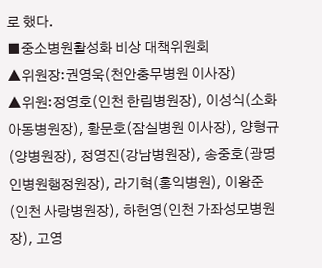로 했다.
■중소병원활성화 비상 대책위원회
▲위원장:권영욱(천안충무병원 이사장)
▲위원:정영호(인천 한림병원장), 이성식(소화아동병원장), 황문호(잠실병원 이사장), 양형규(양병원장), 정영진(강남병원장), 송중호(광명인병원행정원장), 라기혁(홍익병원), 이왕준(인천 사랑병원장), 하헌영(인천 가좌성모병원장), 고영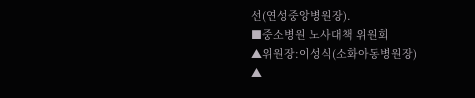선(연성중앙병원장).
■중소병원 노사대책 위원회
▲위원장:이성식(소화아동병원장)
▲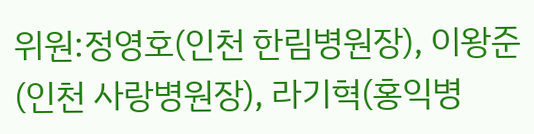위원:정영호(인천 한림병원장), 이왕준(인천 사랑병원장), 라기혁(홍익병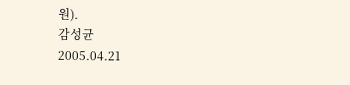원).
감성균
2005.04.21